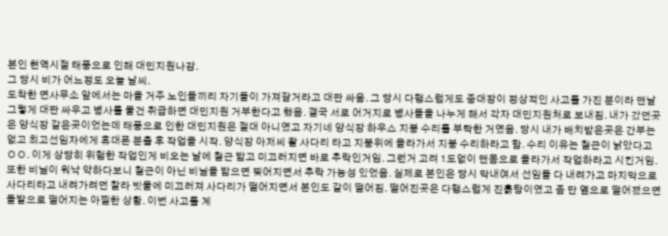본인 현역시절 태풍으로 인해 대민지원나감.
그 당시 비가 어느정도 오늘 날씨.
도착한 면사무소 앞에서는 마을 거주 노인들끼리 자기들이 가져갈거라고 대판 싸움. 그 당시 다행스럽게도 중대장이 정상적인 사고를 가진 분이라 맨날 그렇게 대판 싸우고 병사를 물건 취급하면 대민지원 거부한다고 했음. 결국 서로 어거지로 병사들을 나누게 해서 각자 대민지원처로 보내짐. 내가 갔던곳은 양식장 같은곳이었는데 태풍으로 인한 대민지원은 절대 아니였고 자기네 양식장 하우스 지붕 수리를 부탁한 거였음. 당시 내가 배치받은곳은 간부는 없고 최고선임자에게 휴대폰 분출 후 작업을 시작. 양식장 아저씨 왈 사다리 타고 지붕위에 올라가서 지붕 수리하라고 함. 수리 이유는 철근이 낡았다고 ㅇㅇ. 이게 상당히 위험한 작업인게 비오는 날에 철근 밟고 미끄러지면 바로 추락인거임. 그런거 고려 1도없이 맨몸으로 올라가서 작업하라고 시킨거임. 또한 비닐이 워낙 약하다보니 철근이 아닌 비닐을 밟으면 찢어지면서 추락 가능성 있었음. 실제로 본인은 당시 막내여서 선임들 다 내려가고 마지막으로 사다리타고 내려가려던 찰라 빗물에 미끄러져 사다리가 떨어지면서 본인도 같이 떨어짐. 떨어진곳은 다행스럽게 진흙탕이였고 좀 만 옆으로 떨어졌으면 돌밭으로 떨어지는 아찔한 상황. 이번 사고를 계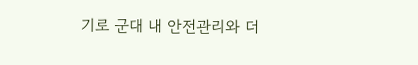기로 군대 내 안전관리와 더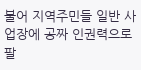불어 지역주민들 일반 사업장에 공짜 인권력으로 팔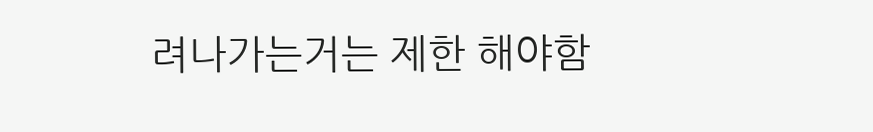려나가는거는 제한 해야함